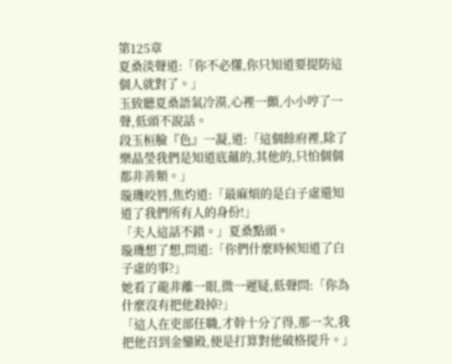第125章
夏桑淡聲道:「你不必懂,你只知道要提防這個人就對了。」
玉致聽夏桑語氣冷漠,心裡一顫,小小哼了一聲,低頭不說話。
段玉桓臉『色』一凝,道:「這個餘府裡,除了樂晶瑩我們是知道底蘊的,其他的,只怕個個都非善類。」
璇璣咬唇,焦灼道:「最麻煩的是白子虛還知道了我們所有人的身份!」
「夫人這話不錯。」夏桑點頭。
璇璣想了想,問道:「你們什麼時候知道了白子虛的事?」
她看了龍非離一眼,微一遲疑,低聲問:「你為什麼沒有把他殺掉?」
「這人在吏部任職,才幹十分了得,那一次,我把他召到金鑾殿,便是打算對他破格提升。」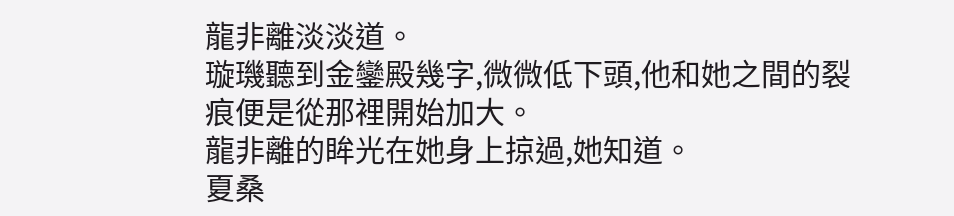龍非離淡淡道。
璇璣聽到金鑾殿幾字,微微低下頭,他和她之間的裂痕便是從那裡開始加大。
龍非離的眸光在她身上掠過,她知道。
夏桑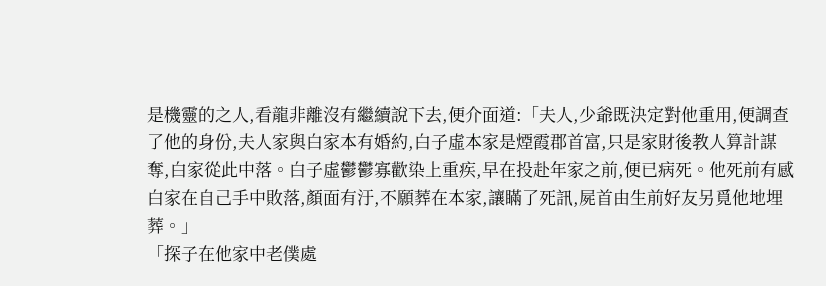是機靈的之人,看龍非離沒有繼續說下去,便介面道:「夫人,少爺既決定對他重用,便調查了他的身份,夫人家與白家本有婚約,白子虛本家是煙霞郡首富,只是家財後教人算計謀奪,白家從此中落。白子虛鬱鬱寡歡染上重疾,早在投赴年家之前,便已病死。他死前有感白家在自己手中敗落,顏面有汙,不願葬在本家,讓瞞了死訊,屍首由生前好友另覓他地埋葬。」
「探子在他家中老僕處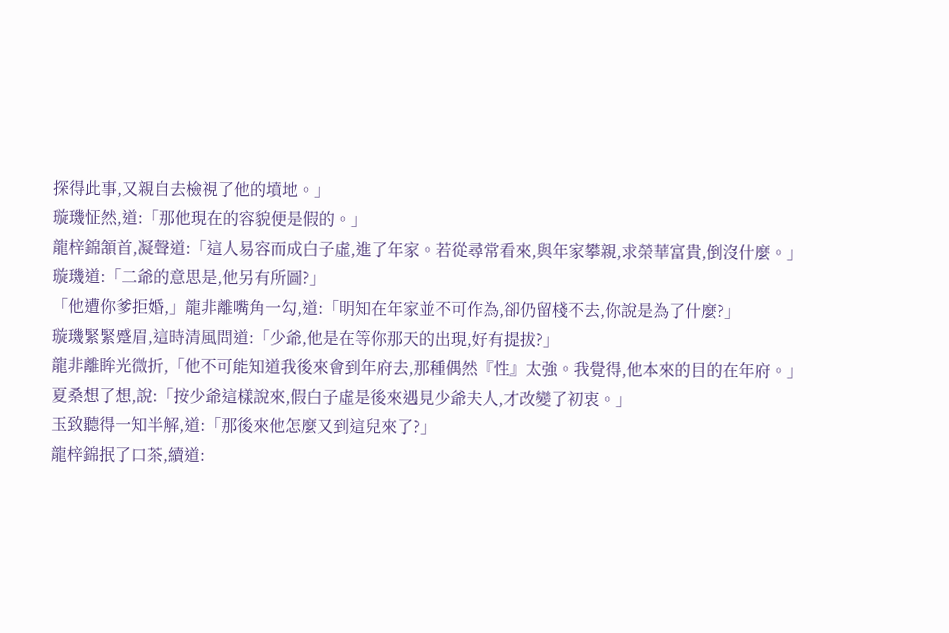探得此事,又親自去檢視了他的墳地。」
璇璣怔然,道:「那他現在的容貌便是假的。」
龍梓錦頷首,凝聲道:「這人易容而成白子虛,進了年家。若從尋常看來,與年家攀親,求榮華富貴,倒沒什麼。」
璇璣道:「二爺的意思是,他另有所圖?」
「他遭你爹拒婚,」龍非離嘴角一勾,道:「明知在年家並不可作為,卻仍留棧不去,你說是為了什麼?」
璇璣緊緊蹙眉,這時清風問道:「少爺,他是在等你那天的出現,好有提拔?」
龍非離眸光微折,「他不可能知道我後來會到年府去,那種偶然『性』太強。我覺得,他本來的目的在年府。」
夏桑想了想,說:「按少爺這樣說來,假白子虛是後來遇見少爺夫人,才改變了初衷。」
玉致聽得一知半解,道:「那後來他怎麼又到這兒來了?」
龍梓錦抿了口茶,續道: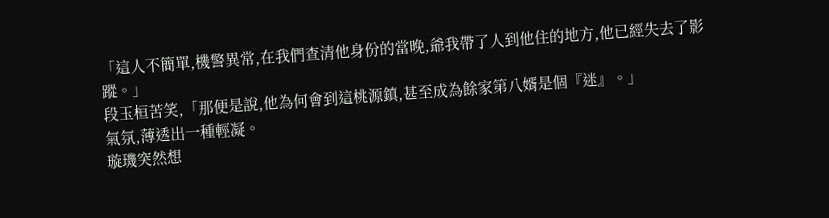「這人不簡單,機警異常,在我們查清他身份的當晚,爺我帶了人到他住的地方,他已經失去了影蹤。」
段玉桓苦笑,「那便是說,他為何會到這桃源鎮,甚至成為餘家第八婿是個『迷』。」
氣氛,薄透出一種輕凝。
璇璣突然想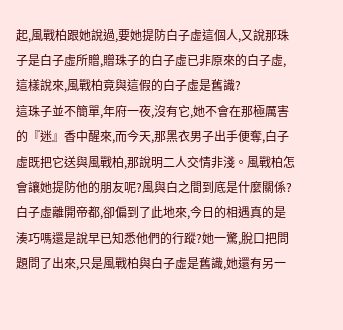起,風戰柏跟她說過,要她提防白子虛這個人,又說那珠子是白子虛所贈,贈珠子的白子虛已非原來的白子虛,這樣說來,風戰柏竟與這假的白子虛是舊識?
這珠子並不簡單,年府一夜,沒有它,她不會在那極厲害的『迷』香中醒來,而今天,那黑衣男子出手便奪,白子虛既把它送與風戰柏,那說明二人交情非淺。風戰柏怎會讓她提防他的朋友呢?風與白之間到底是什麼關係?
白子虛離開帝都,卻偏到了此地來,今日的相遇真的是湊巧嗎還是說早已知悉他們的行蹤?她一驚,脫口把問題問了出來,只是風戰柏與白子虛是舊識,她還有另一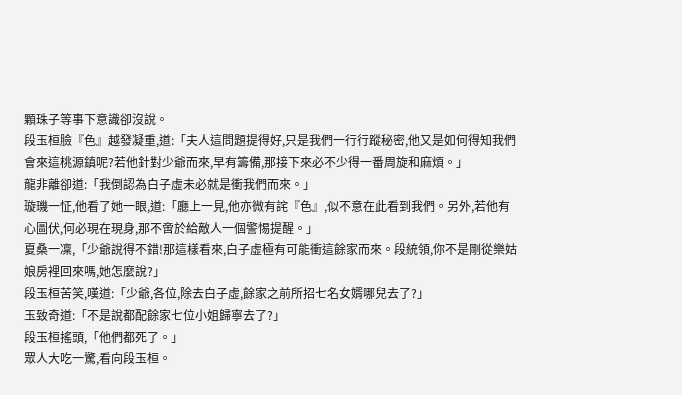顆珠子等事下意識卻沒說。
段玉桓臉『色』越發凝重,道:「夫人這問題提得好,只是我們一行行蹤秘密,他又是如何得知我們會來這桃源鎮呢?若他針對少爺而來,早有籌備,那接下來必不少得一番周旋和麻煩。」
龍非離卻道:「我倒認為白子虛未必就是衝我們而來。」
璇璣一怔,他看了她一眼,道:「廳上一見,他亦微有詫『色』,似不意在此看到我們。另外,若他有心圖伏,何必現在現身,那不啻於給敵人一個警惕提醒。」
夏桑一凜,「少爺說得不錯!那這樣看來,白子虛極有可能衝這餘家而來。段統領,你不是剛從樂姑娘房裡回來嗎,她怎麼說?」
段玉桓苦笑,嘆道:「少爺,各位,除去白子虛,餘家之前所招七名女婿哪兒去了?」
玉致奇道:「不是說都配餘家七位小姐歸寧去了?」
段玉桓搖頭,「他們都死了。」
眾人大吃一驚,看向段玉桓。